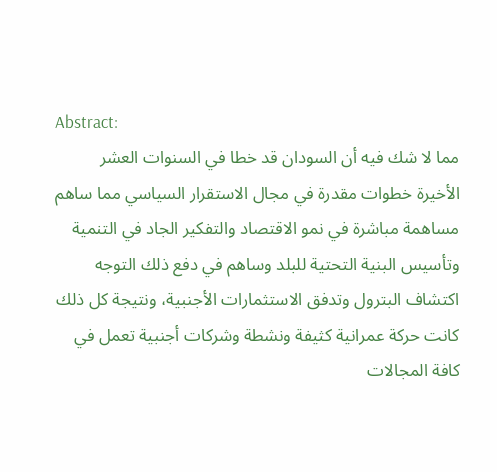Abstract:
مما لا شك فيه أن السودان قد خطا في السنوات العشر الأخيرة خطوات مقدرة في مجال الاستقرار السياسي مما ساهم مساهمة مباشرة في نمو الاقتصاد والتفكير الجاد في التنمية وتأسيس البنية التحتية للبلد وساهم في دفع ذلك التوجه اكتشاف البترول وتدفق الاستثمارات الأجنبية، ونتيجة كل ذلك كانت حركة عمرانية كثيفة ونشطة وشركات أجنبية تعمل في كافة المجالات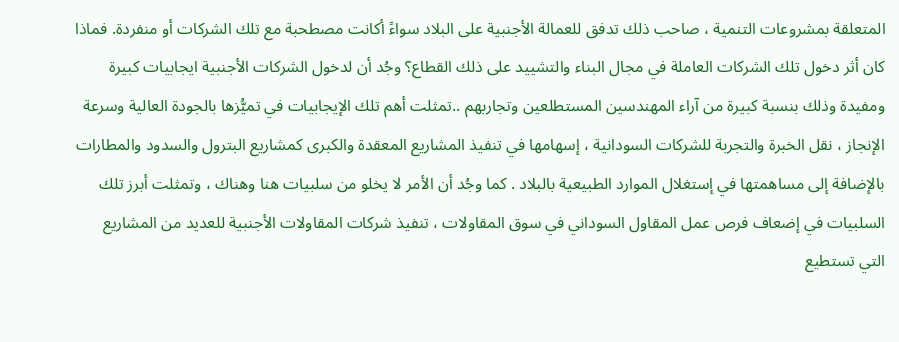المتعلقة بمشروعات التنمية ، صاحب ذلك تدفق للعمالة الأجنبية على البلاد سواءً أكانت مصطحبة مع تلك الشركات أو منفردة. فماذا كان أثر دخول تلك الشركات العاملة في مجال البناء والتشييد على ذلك القطاع؟ وجُد أن لدخول الشركات الأجنبية ايجابيات كبيرة ومفيدة وذلك بنسبة كبيرة من آراء المهندسين المستطلعين وتجاربهم ..تمثلت أهم تلك الإيجابيات في تميُّزها بالجودة العالية وسرعة الإنجاز ، نقل الخبرة والتجربة للشركات السودانية ، إسهامها في تنفيذ المشاريع المعقدة والكبرى كمشاريع البترول والسدود والمطارات بالإضافة إلى مساهمتها في إستغلال الموارد الطبيعية بالبلاد . كما وجُد أن الأمر لا يخلو من سلبيات هنا وهناك ، وتمثلت أبرز تلك السلبيات في إضعاف فرص عمل المقاول السوداني في سوق المقاولات ، تنفيذ شركات المقاولات الأجنبية للعديد من المشاريع التي تستطيع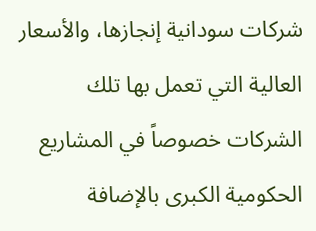شركات سودانية إنجازها، والأسعار العالية التي تعمل بها تلك الشركات خصوصاً في المشاريع الحكومية الكبرى بالإضافة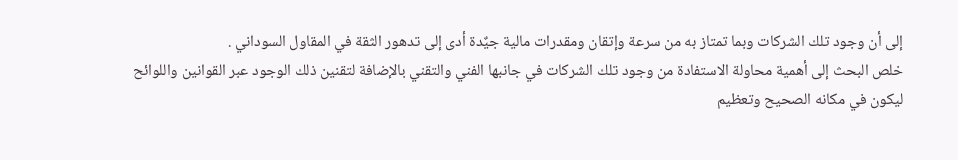إلى أن وجود تلك الشركات وبما تمتاز به من سرعة وإتقان ومقدرات مالية جيٌدة أدى إلى تدهور الثقة في المقاول السوداني .
خلص البحث إلى أهمية محاولة الاستفادة من وجود تلك الشركات في جانبها الفني والتقني بالإضافة لتقنين ذلك الوجود عبر القوانين واللوائح ليكون في مكانه الصحيح وتعظيم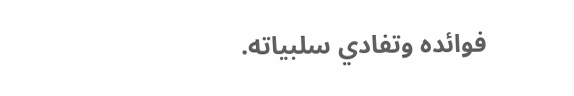فوائده وتفادي سلبياته.